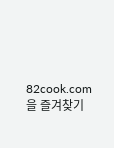82cook.com을 즐겨찾기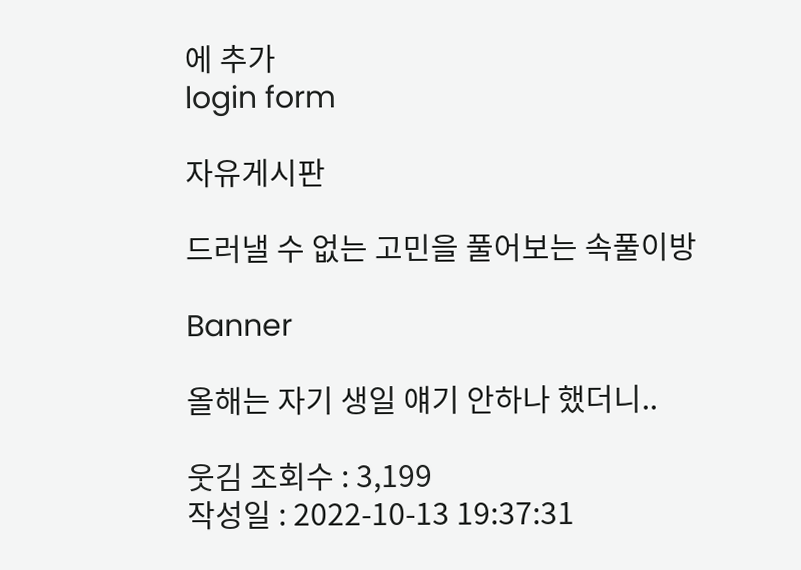에 추가
login form

자유게시판

드러낼 수 없는 고민을 풀어보는 속풀이방

Banner

올해는 자기 생일 얘기 안하나 했더니..

웃김 조회수 : 3,199
작성일 : 2022-10-13 19:37:31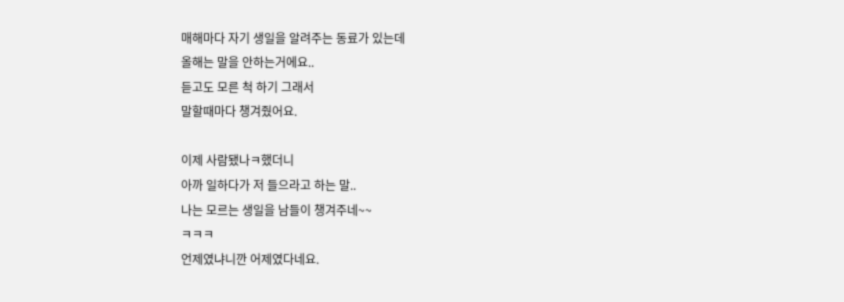매해마다 자기 생일을 알려주는 동료가 있는데
올해는 말을 안하는거에요..
듣고도 모른 척 하기 그래서
말할때마다 챙겨줬어요.

이제 사람됐나ㅋ했더니
아까 일하다가 저 들으라고 하는 말..
나는 모르는 생일을 남들이 챙겨주네~~
ㅋㅋㅋ
언제였냐니깐 어제였다네요.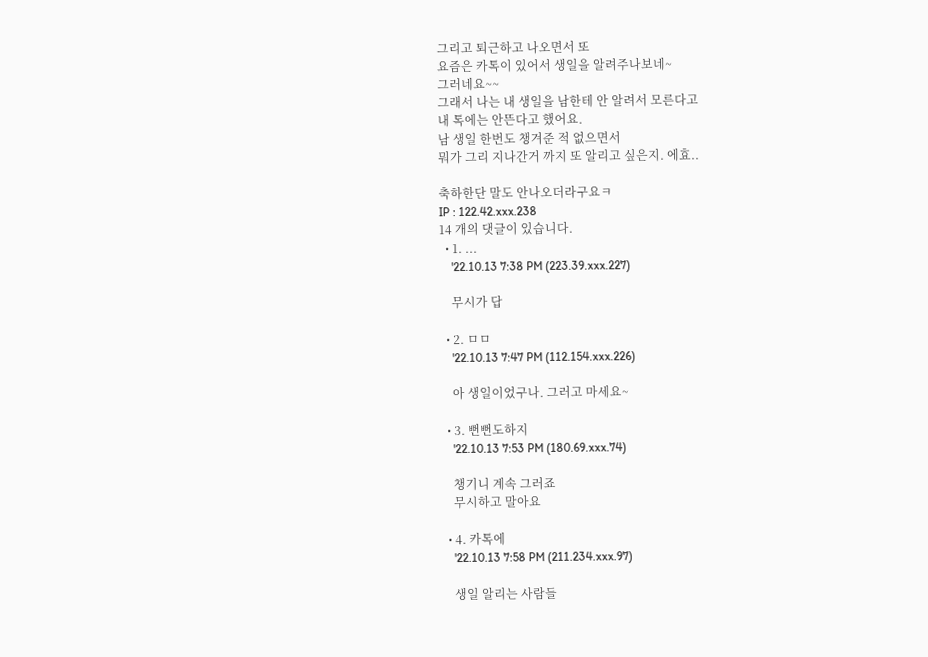그리고 퇴근하고 나오면서 또
요즘은 카톡이 있어서 생일을 알려주나보네~
그러네요~~
그래서 나는 내 생일을 남한테 안 알려서 모른다고
내 톡에는 안뜬다고 했어요.
남 생일 한번도 챙겨준 적 없으면서
뭐가 그리 지나간거 까지 또 알리고 싶은지. 에효..

축하한단 말도 안나오더라구요ㅋ
IP : 122.42.xxx.238
14 개의 댓글이 있습니다.
  • 1. ...
    '22.10.13 7:38 PM (223.39.xxx.227)

    무시가 답

  • 2. ㅁㅁ
    '22.10.13 7:47 PM (112.154.xxx.226)

    아 생일이었구나. 그러고 마세요~

  • 3. 뻔뻔도하지
    '22.10.13 7:53 PM (180.69.xxx.74)

    챙기니 계속 그러죠
    무시하고 말아요

  • 4. 카톡에
    '22.10.13 7:58 PM (211.234.xxx.97)

    생일 알리는 사람들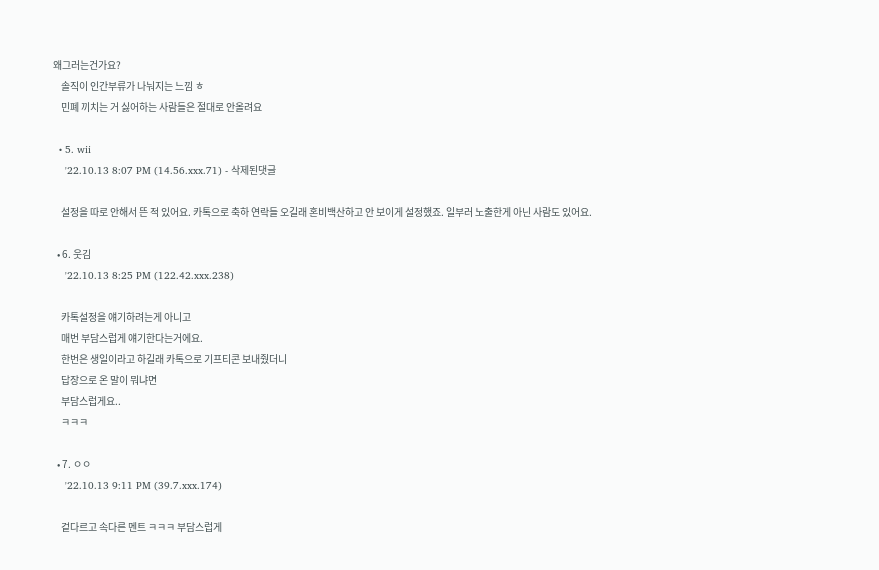왜그러는건가요?
    솔직이 인간부류가 나눠지는 느낌 ㅎ
    민폐 끼치는 거 싫어하는 사람들은 절대로 안올려요

  • 5. wii
    '22.10.13 8:07 PM (14.56.xxx.71) - 삭제된댓글

    설정을 따로 안해서 뜬 적 있어요. 카톡으로 축하 연락들 오길래 혼비백산하고 안 보이게 설정했죠. 일부러 노출한게 아닌 사람도 있어요.

  • 6. 웃김
    '22.10.13 8:25 PM (122.42.xxx.238)

    카톡설정을 얘기하려는게 아니고
    매번 부담스럽게 얘기한다는거에요.
    한번은 생일이라고 하길래 카톡으로 기프티콘 보내줬더니
    답장으로 온 말이 뭐냐면
    부담스럽게요..
    ㅋㅋㅋ

  • 7. ㅇㅇ
    '22.10.13 9:11 PM (39.7.xxx.174)

    겉다르고 속다른 멘트 ㅋㅋㅋ 부담스럽게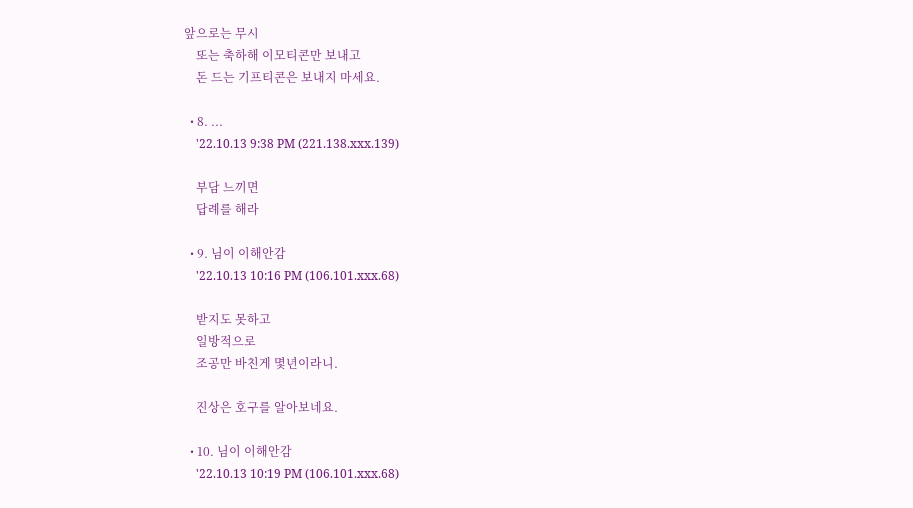앞으로는 무시
    또는 축하해 이모티콘만 보내고
    돈 드는 기프티콘은 보내지 마세요.

  • 8. ...
    '22.10.13 9:38 PM (221.138.xxx.139)

    부담 느끼면
    답례를 해라

  • 9. 님이 이해안감
    '22.10.13 10:16 PM (106.101.xxx.68)

    받지도 못하고
    일방적으로
    조공만 바친게 몇년이라니.

    진상은 호구를 알아보네요.

  • 10. 님이 이해안감
    '22.10.13 10:19 PM (106.101.xxx.68)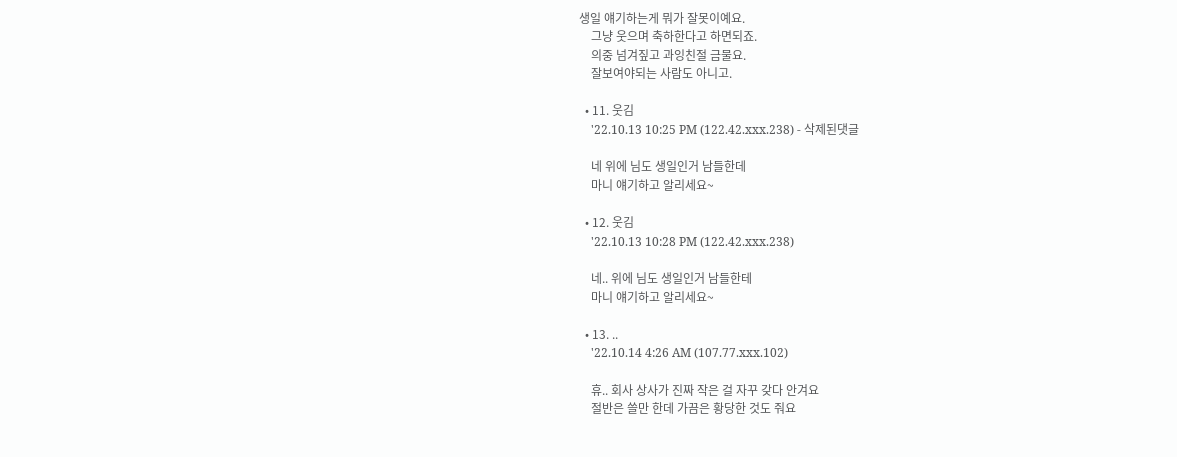생일 얘기하는게 뭐가 잘못이예요.
    그냥 웃으며 축하한다고 하면되죠.
    의중 넘겨짚고 과잉친절 금물요.
    잘보여야되는 사람도 아니고.

  • 11. 웃김
    '22.10.13 10:25 PM (122.42.xxx.238) - 삭제된댓글

    네 위에 님도 생일인거 남들한데
    마니 얘기하고 알리세요~

  • 12. 웃김
    '22.10.13 10:28 PM (122.42.xxx.238)

    네.. 위에 님도 생일인거 남들한테
    마니 얘기하고 알리세요~

  • 13. ..
    '22.10.14 4:26 AM (107.77.xxx.102)

    휴.. 회사 상사가 진짜 작은 걸 자꾸 갖다 안겨요
    절반은 쓸만 한데 가끔은 황당한 것도 줘요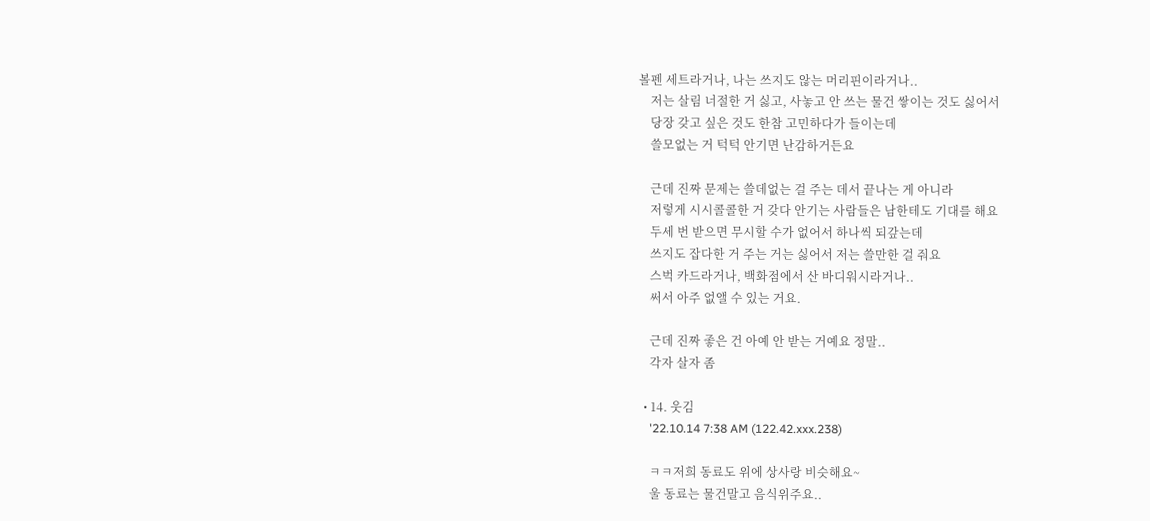볼펜 세트라거나, 나는 쓰지도 않는 머리핀이라거나..
    저는 살림 너절한 거 싫고, 사놓고 안 쓰는 물건 쌓이는 것도 싫어서
    당장 갖고 싶은 것도 한참 고민하다가 들이는데
    쓸모없는 거 턱턱 안기면 난감하거든요

    근데 진짜 문제는 쓸데없는 걸 주는 데서 끝나는 게 아니라
    저렇게 시시콜콜한 거 갖다 안기는 사람들은 남한테도 기대를 해요
    두세 번 받으면 무시할 수가 없어서 하나씩 되갚는데
    쓰지도 잡다한 거 주는 거는 싫어서 저는 쓸만한 걸 줘요
    스벅 카드라거나, 백화점에서 산 바디워시라거나..
    써서 아주 없앨 수 있는 거요.

    근데 진짜 좋은 건 아예 안 받는 거예요 정말..
    각자 살자 좀

  • 14. 웃김
    '22.10.14 7:38 AM (122.42.xxx.238)

    ㅋㅋ저희 동료도 위에 상사랑 비슷해요~
    울 동료는 물건말고 음식위주요..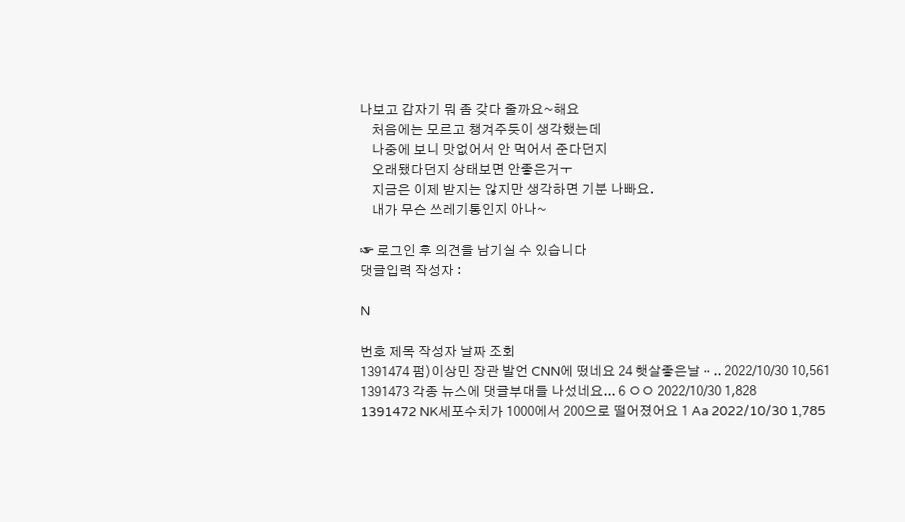나보고 갑자기 뭐 좀 갖다 줄까요~해요
    처음에는 모르고 챙겨주듯이 생각했는데
    나중에 보니 맛없어서 안 먹어서 준다던지
    오래됐다던지 상태보면 안좋은거ㅜ
    지금은 이제 받지는 않지만 생각하면 기분 나빠요.
    내가 무슨 쓰레기통인지 아나~

☞ 로그인 후 의견을 남기실 수 있습니다
댓글입력 작성자 :

N

번호 제목 작성자 날짜 조회
1391474 펌)이상민 장관 발언 CNN에 떴네요 24 햇살좋은날ᆢ.. 2022/10/30 10,561
1391473 각종 뉴스에 댓글부대들 나섰네요... 6 ㅇㅇ 2022/10/30 1,828
1391472 NK세포수치가 1000에서 200으로 떨어졌어요 1 Aa 2022/10/30 1,785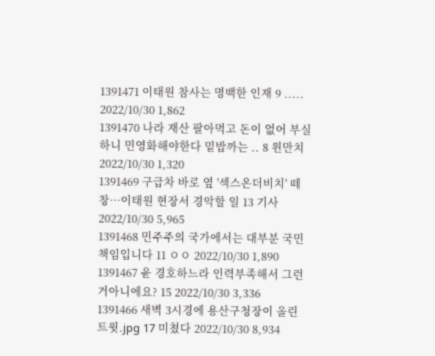1391471 이태원 참사는 명백한 인재 9 ..... 2022/10/30 1,862
1391470 나라 재산 팔아먹고 돈이 없어 부실하니 민영화해야한다 밑밥까는 .. 8 윈만치 2022/10/30 1,320
1391469 구급차 바로 옆 '섹스온더비치' 떼창…이태원 현장서 경악할 일 13 기사 2022/10/30 5,965
1391468 민주주의 국가에서는 대부분 국민 책임입니다 11 ㅇㅇ 2022/10/30 1,890
1391467 윤 경호하느라 인력부족해서 그런거아니에요? 15 2022/10/30 3,336
1391466 새벽 3시경에 용산구청장이 올린 트윗.jpg 17 미쳤다 2022/10/30 8,934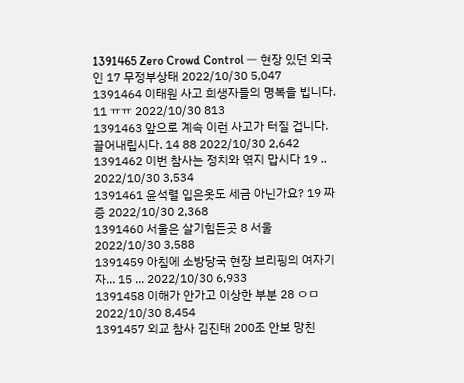1391465 Zero Crowd Control ㅡ 현장 있던 외국인 17 무정부상태 2022/10/30 5,047
1391464 이태원 사고 희생자들의 명복을 빕니다. 11 ㅠㅠ 2022/10/30 813
1391463 앞으로 계속 이런 사고가 터질 겁니다. 끌어내립시다. 14 88 2022/10/30 2,642
1391462 이번 참사는 정치와 엮지 맙시다 19 .. 2022/10/30 3,534
1391461 윤석렬 입은옷도 세금 아닌가요? 19 짜증 2022/10/30 2,368
1391460 서울은 살기힘든곳 8 서울 2022/10/30 3,588
1391459 아침에 소방당국 현장 브리핑의 여자기자... 15 ... 2022/10/30 6,933
1391458 이해가 안가고 이상한 부분 28 ㅇㅁ 2022/10/30 8,454
1391457 외교 참사 김진태 200조 안보 망친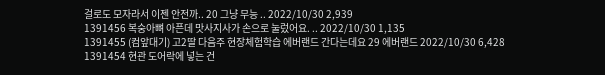걸로도 모자라서 이젠 안전까.. 20 그냥 무능 .. 2022/10/30 2,939
1391456 복숭아뼈 아픈데 맛사지사가 손으로 눌렀어요. .. 2022/10/30 1,135
1391455 (컴앞대기) 고2딸 다음주 현장체험학습 에버랜드 간다는데요 29 에버랜드 2022/10/30 6,428
1391454 현관 도어락에 넣는 건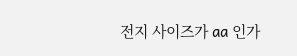전지 사이즈가 aa 인가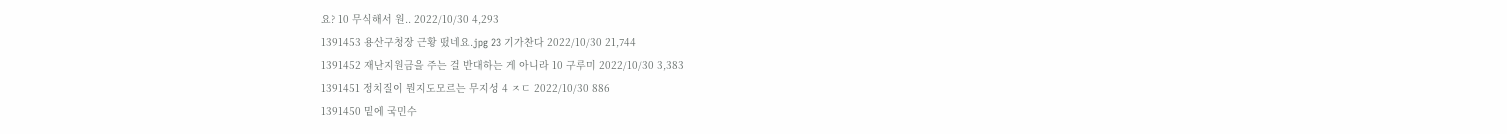요? 10 무식해서 원.. 2022/10/30 4,293
1391453 용산구청장 근황 떴네요.jpg 23 기가찬다 2022/10/30 21,744
1391452 재난지원금을 주는 걸 반대하는 게 아니라 10 구루미 2022/10/30 3,383
1391451 정치질이 뭔지도모르는 무지성 4 ㅈㄷ 2022/10/30 886
1391450 밑에 국민수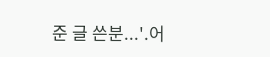준 글 쓴분...'.어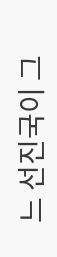느 선진국이 그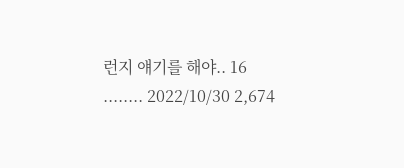런지 얘기를 해야.. 16 ........ 2022/10/30 2,674